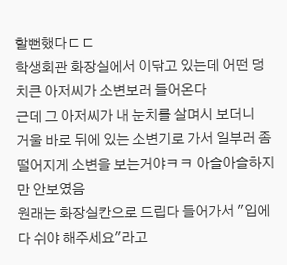할뻔했다ㄷㄷ
학생회관 화장실에서 이닦고 있는데 어떤 덩치큰 아저씨가 소변보러 들어온다
근데 그 아저씨가 내 눈치를 살며시 보더니
거울 바로 뒤에 있는 소변기로 가서 일부러 좀 떨어지게 소변을 보는거야ㅋㅋ 아슬아슬하지만 안보였음
원래는 화장실칸으로 드립다 들어가서 "입에다 쉬야 해주세요"라고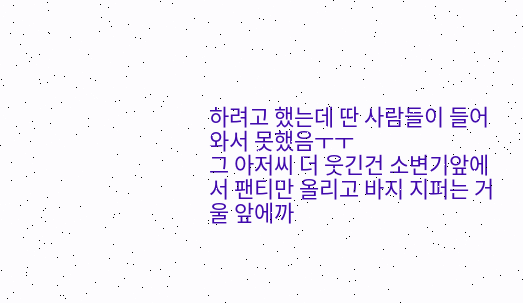하려고 했는데 딴 사람들이 들어와서 못했음ㅜㅜ
그 아저씨 더 웃긴건 소변기앞에서 팬티만 올리고 바지 지퍼는 거울 앞에까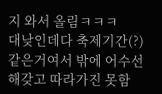지 와서 올림ㅋㅋㅋ
대낮인데다 축제기간(?)같은거여서 밖에 어수선해갖고 따라가진 못함